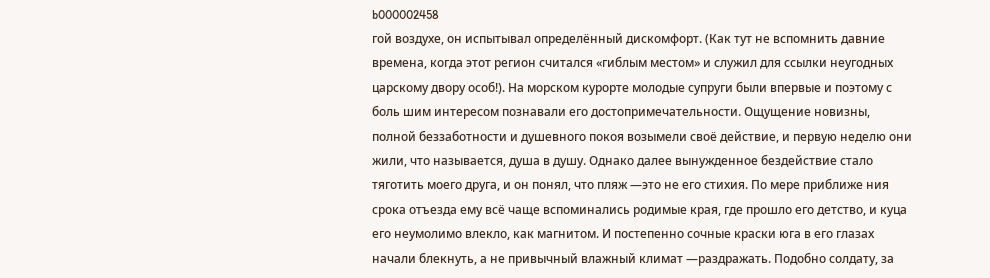b000002458
гой воздухе, он испытывал определённый дискомфорт. (Как тут не вспомнить давние времена, когда этот регион считался «гиблым местом» и служил для ссылки неугодных царскому двору особ!). На морском курорте молодые супруги были впервые и поэтому с боль шим интересом познавали его достопримечательности. Ощущение новизны, полной беззаботности и душевного покоя возымели своё действие, и первую неделю они жили, что называется, душа в душу. Однако далее вынужденное бездействие стало тяготить моего друга, и он понял, что пляж —это не его стихия. По мере приближе ния срока отъезда ему всё чаще вспоминались родимые края, где прошло его детство, и куца его неумолимо влекло, как магнитом. И постепенно сочные краски юга в его глазах начали блекнуть, а не привычный влажный климат —раздражать. Подобно солдату, за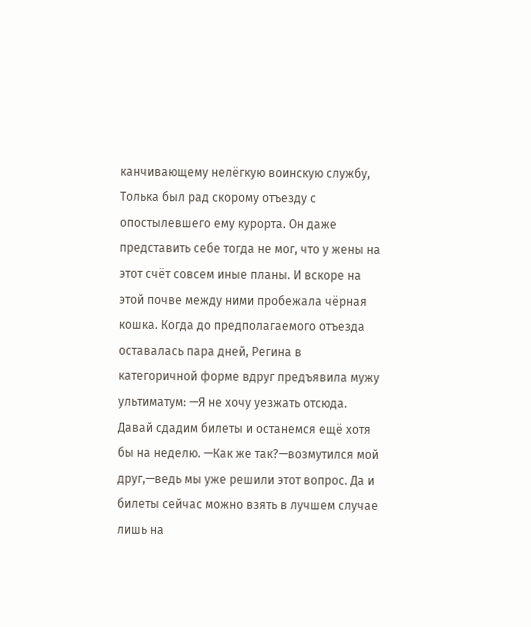канчивающему нелёгкую воинскую службу, Толька был рад скорому отъезду с опостылевшего ему курорта. Он даже представить себе тогда не мог, что у жены на этот счёт совсем иные планы. И вскоре на этой почве между ними пробежала чёрная кошка. Когда до предполагаемого отъезда оставалась пара дней, Регина в категоричной форме вдруг предъявила мужу ультиматум: —Я не хочу уезжать отсюда. Давай сдадим билеты и останемся ещё хотя бы на неделю. —Как же так?—возмутился мой друг,—ведь мы уже решили этот вопрос. Да и билеты сейчас можно взять в лучшем случае лишь на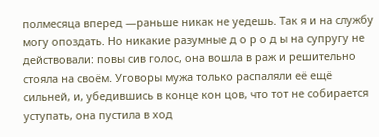полмесяца вперед —раньше никак не уедешь. Так я и на службу могу опоздать. Но никакие разумные д о р о д ы на супругу не действовали: повы сив голос, она вошла в раж и решительно стояла на своём. Уговоры мужа только распаляли её ещё сильней, и, убедившись в конце кон цов, что тот не собирается уступать, она пустила в ход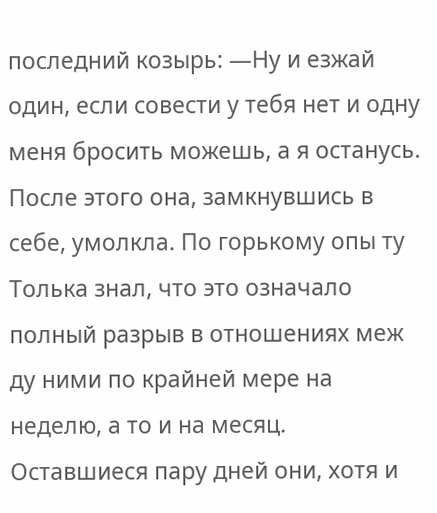последний козырь: —Ну и езжай один, если совести у тебя нет и одну меня бросить можешь, а я останусь. После этого она, замкнувшись в себе, умолкла. По горькому опы ту Толька знал, что это означало полный разрыв в отношениях меж ду ними по крайней мере на неделю, а то и на месяц. Оставшиеся пару дней они, хотя и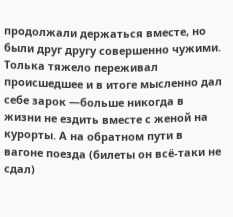продолжали держаться вместе, но были друг другу совершенно чужими. Толька тяжело переживал происшедшее и в итоге мысленно дал себе зарок —больше никогда в жизни не ездить вместе с женой на курорты. А на обратном пути в вагоне поезда (билеты он всё-таки не сдал)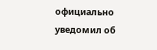официально уведомил об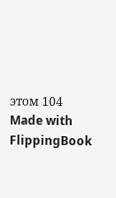этом 104
Made with FlippingBook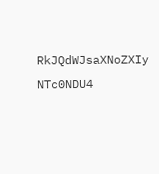RkJQdWJsaXNoZXIy NTc0NDU4